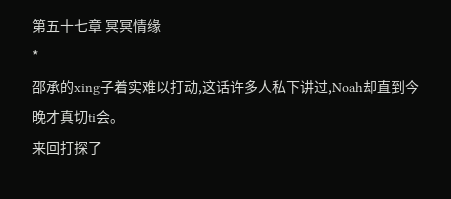第五十七章 冥冥情缘
*
邵承的xing子着实难以打动,这话许多人私下讲过,Noah却直到今晚才真切ti会。
来回打探了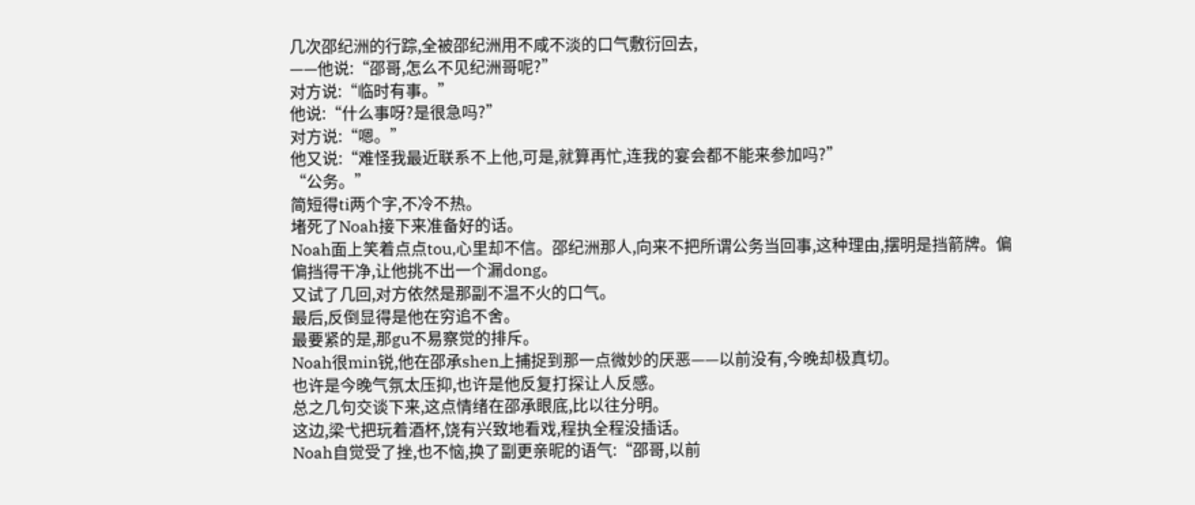几次邵纪洲的行踪,全被邵纪洲用不咸不淡的口气敷衍回去,
——他说:“邵哥,怎么不见纪洲哥呢?”
对方说:“临时有事。”
他说:“什么事呀?是很急吗?”
对方说:“嗯。”
他又说:“难怪我最近联系不上他,可是,就算再忙,连我的宴会都不能来参加吗?”
“公务。”
简短得ti两个字,不冷不热。
堵死了Noah接下来准备好的话。
Noah面上笑着点点tou,心里却不信。邵纪洲那人,向来不把所谓公务当回事,这种理由,摆明是挡箭牌。偏偏挡得干净,让他挑不出一个漏dong。
又试了几回,对方依然是那副不温不火的口气。
最后,反倒显得是他在穷追不舍。
最要紧的是,那gu不易察觉的排斥。
Noah很min锐,他在邵承shen上捕捉到那一点微妙的厌恶——以前没有,今晚却极真切。
也许是今晚气氛太压抑,也许是他反复打探让人反感。
总之几句交谈下来,这点情绪在邵承眼底,比以往分明。
这边,梁弋把玩着酒杯,饶有兴致地看戏,程执全程没插话。
Noah自觉受了挫,也不恼,换了副更亲昵的语气:“邵哥,以前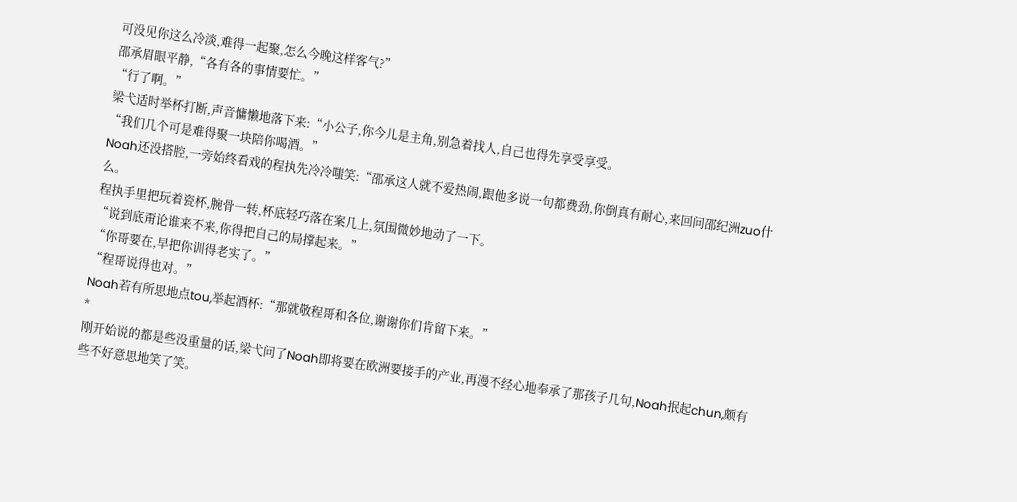可没见你这么冷淡,难得一起聚,怎么今晚这样客气?”
邵承眉眼平静,“各有各的事情要忙。”
“行了啊。”
梁弋适时举杯打断,声音慵懒地落下来:“小公子,你今儿是主角,别急着找人,自己也得先享受享受。
“我们几个可是难得聚一块陪你喝酒。”
Noah还没搭腔,一旁始终看戏的程执先冷冷嗤笑:“邵承这人就不爱热闹,跟他多说一句都费劲,你倒真有耐心,来回问邵纪洲zuo什么。
程执手里把玩着瓷杯,腕骨一转,杯底轻巧落在案几上,氛围微妙地动了一下。
“说到底甭论谁来不来,你得把自己的局撑起来。”
“你哥要在,早把你训得老实了。”
“程哥说得也对。”
Noah若有所思地点tou,举起酒杯:“那就敬程哥和各位,谢谢你们肯留下来。”
*
刚开始说的都是些没重量的话,梁弋问了Noah即将要在欧洲要接手的产业,再漫不经心地奉承了那孩子几句,Noah抿起chun,颇有些不好意思地笑了笑。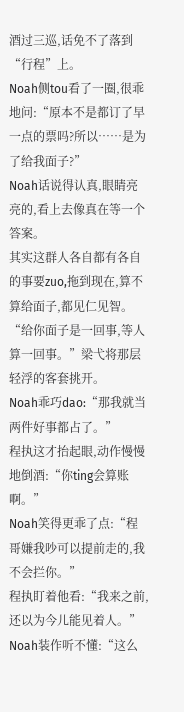酒过三巡,话免不了落到“行程”上。
Noah侧tou看了一圈,很乖地问:“原本不是都订了早一点的票吗?所以……是为了给我面子?”
Noah话说得认真,眼睛亮亮的,看上去像真在等一个答案。
其实这群人各自都有各自的事要zuo,拖到现在,算不算给面子,都见仁见智。
“给你面子是一回事,等人算一回事。”梁弋将那层轻浮的客套挑开。
Noah乖巧dao:“那我就当两件好事都占了。”
程执这才抬起眼,动作慢慢地倒酒:“你ting会算账啊。”
Noah笑得更乖了点:“程哥嫌我吵可以提前走的,我不会拦你。”
程执盯着他看:“我来之前,还以为今儿能见着人。”
Noah装作听不懂:“这么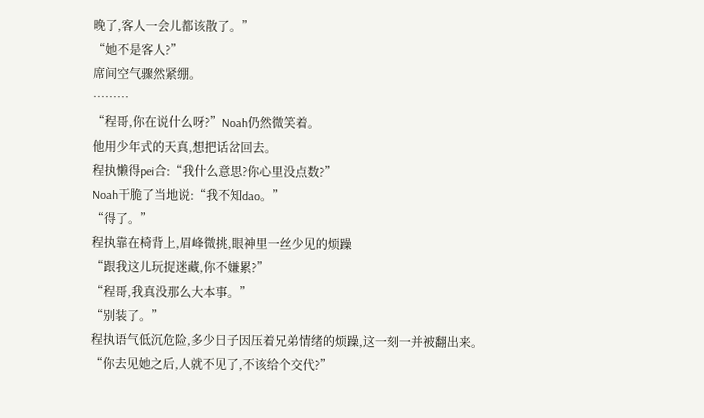晚了,客人一会儿都该散了。”
“她不是客人?”
席间空气骤然紧绷。
………
“程哥,你在说什么呀?”Noah仍然微笑着。
他用少年式的天真,想把话岔回去。
程执懒得pei合:“我什么意思?你心里没点数?”
Noah干脆了当地说:“我不知dao。”
“得了。”
程执靠在椅背上,眉峰微挑,眼神里一丝少见的烦躁
“跟我这儿玩捉迷藏,你不嫌累?”
“程哥,我真没那么大本事。”
“别装了。”
程执语气低沉危险,多少日子因压着兄弟情绪的烦躁,这一刻一并被翻出来。
“你去见她之后,人就不见了,不该给个交代?”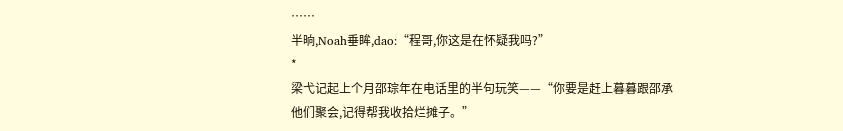……
半晌,Noah垂眸,dao:“程哥,你这是在怀疑我吗?”
*
梁弋记起上个月邵琮年在电话里的半句玩笑——“你要是赶上暮暮跟邵承他们聚会,记得帮我收拾烂摊子。”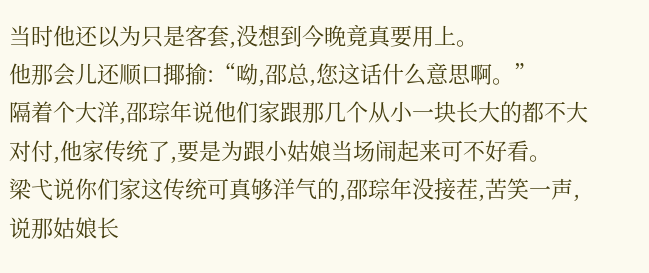当时他还以为只是客套,没想到今晚竟真要用上。
他那会儿还顺口揶揄:“呦,邵总,您这话什么意思啊。”
隔着个大洋,邵琮年说他们家跟那几个从小一块长大的都不大对付,他家传统了,要是为跟小姑娘当场闹起来可不好看。
梁弋说你们家这传统可真够洋气的,邵琮年没接茬,苦笑一声,说那姑娘长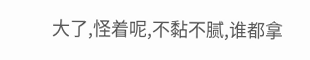大了,怪着呢,不黏不腻,谁都拿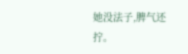她没法子,脾气还拧。